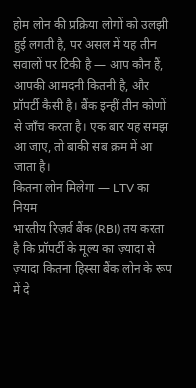होम लोन की प्रक्रिया लोगों को उलझी हुई लगती है, पर असल में यह तीन सवालों पर टिकी है — आप कौन हैं, आपकी आमदनी कितनी है, और प्रॉपर्टी कैसी है। बैंक इन्हीं तीन कोणों से जाँच करता है। एक बार यह समझ आ जाए, तो बाकी सब क्रम में आ जाता है।
कितना लोन मिलेगा — LTV का नियम
भारतीय रिज़र्व बैंक (RBI) तय करता है कि प्रॉपर्टी के मूल्य का ज़्यादा से ज़्यादा कितना हिस्सा बैंक लोन के रूप में दे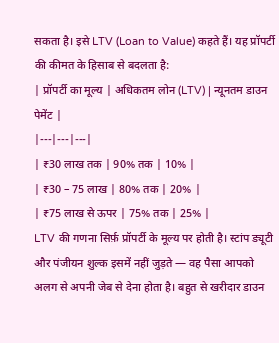सकता है। इसे LTV (Loan to Value) कहते हैं। यह प्रॉपर्टी की कीमत के हिसाब से बदलता है:
| प्रॉपर्टी का मूल्य | अधिकतम लोन (LTV) | न्यूनतम डाउन पेमेंट |
|---|---|---|
| ₹30 लाख तक | 90% तक | 10% |
| ₹30 – 75 लाख | 80% तक | 20% |
| ₹75 लाख से ऊपर | 75% तक | 25% |
LTV की गणना सिर्फ़ प्रॉपर्टी के मूल्य पर होती है। स्टांप ड्यूटी और पंजीयन शुल्क इसमें नहीं जुड़ते — वह पैसा आपको अलग से अपनी जेब से देना होता है। बहुत से खरीदार डाउन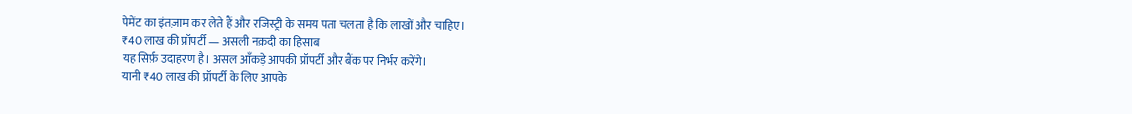पेमेंट का इंतज़ाम कर लेते हैं और रजिस्ट्री के समय पता चलता है कि लाखों और चाहिए।
₹40 लाख की प्रॉपर्टी — असली नक़दी का हिसाब
यह सिर्फ़ उदाहरण है। असल आँकड़े आपकी प्रॉपर्टी और बैंक पर निर्भर करेंगे।
यानी ₹40 लाख की प्रॉपर्टी के लिए आपके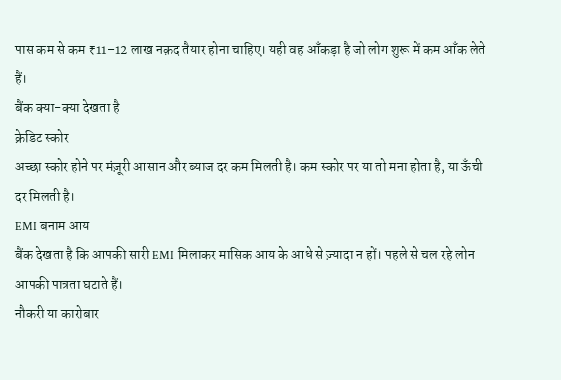पास कम से कम ₹11–12 लाख नक़द तैयार होना चाहिए। यही वह आँकड़ा है जो लोग शुरू में कम आँक लेते हैं।
बैंक क्या-क्या देखता है
क्रेडिट स्कोर
अच्छा स्कोर होने पर मंज़ूरी आसान और ब्याज दर कम मिलती है। कम स्कोर पर या तो मना होता है, या ऊँची दर मिलती है।
EMI बनाम आय
बैंक देखता है कि आपकी सारी EMI मिलाकर मासिक आय के आधे से ज़्यादा न हों। पहले से चल रहे लोन आपकी पात्रता घटाते हैं।
नौकरी या कारोबार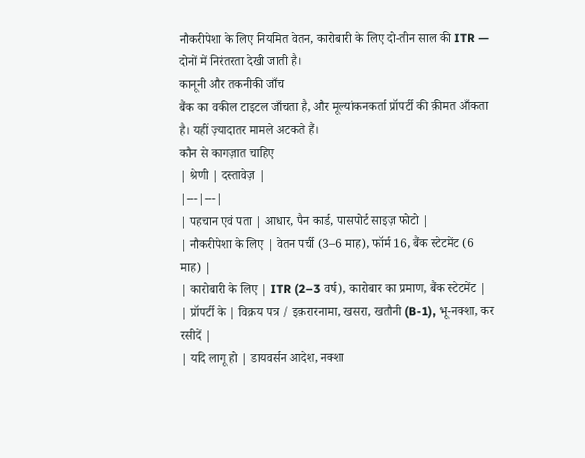नौकरीपेशा के लिए नियमित वेतन, कारोबारी के लिए दो-तीन साल की ITR — दोनों में निरंतरता देखी जाती है।
कानूनी और तकनीकी जाँच
बैंक का वकील टाइटल जाँचता है, और मूल्यांकनकर्ता प्रॉपर्टी की क़ीमत आँकता है। यहीं ज़्यादातर मामले अटकते हैं।
कौन से कागज़ात चाहिए
| श्रेणी | दस्तावेज़ |
|---|---|
| पहचान एवं पता | आधार, पैन कार्ड, पासपोर्ट साइज़ फोटो |
| नौकरीपेशा के लिए | वेतन पर्ची (3–6 माह), फॉर्म 16, बैंक स्टेटमेंट (6 माह) |
| कारोबारी के लिए | ITR (2–3 वर्ष), कारोबार का प्रमाण, बैंक स्टेटमेंट |
| प्रॉपर्टी के | विक्रय पत्र / इक़रारनामा, खसरा, खतौनी (B-1), भू-नक्शा, कर रसीदें |
| यदि लागू हो | डायवर्सन आदेश, नक्शा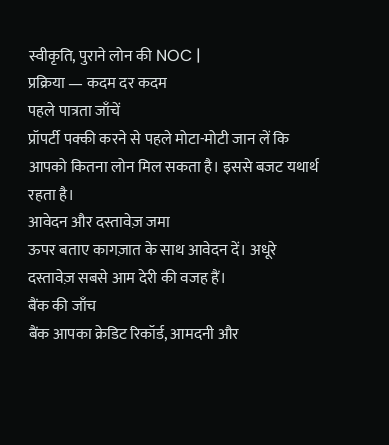स्वीकृति, पुराने लोन की NOC |
प्रक्रिया — कदम दर कदम
पहले पात्रता जाँचें
प्रॉपर्टी पक्की करने से पहले मोटा-मोटी जान लें कि आपको कितना लोन मिल सकता है। इससे बजट यथार्थ रहता है।
आवेदन और दस्तावेज़ जमा
ऊपर बताए कागज़ात के साथ आवेदन दें। अधूरे दस्तावेज़ सबसे आम देरी की वजह हैं।
बैंक की जाँच
बैंक आपका क्रेडिट रिकॉर्ड, आमदनी और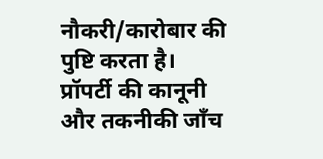नौकरी/कारोबार की पुष्टि करता है।
प्रॉपर्टी की कानूनी और तकनीकी जाँच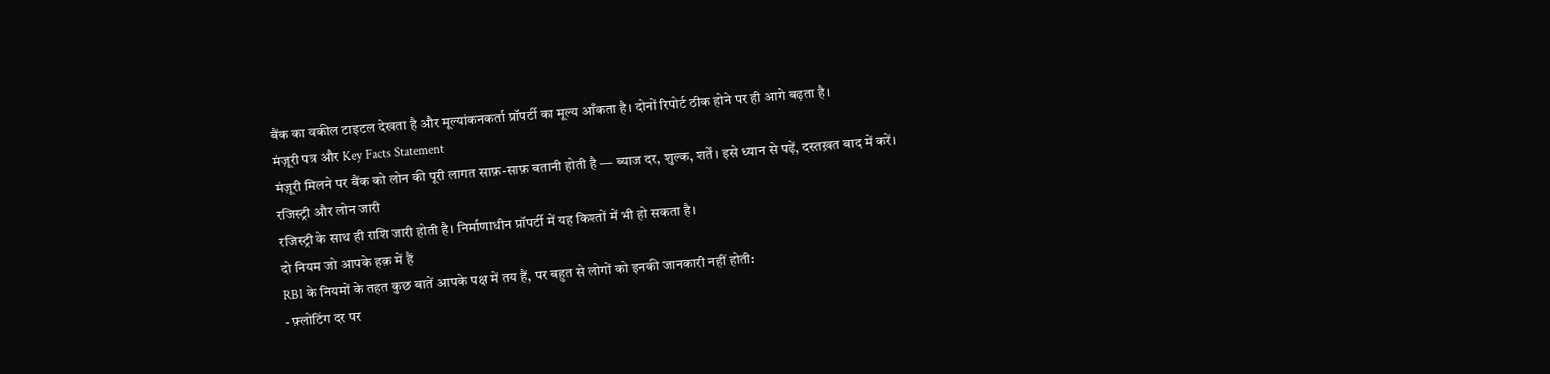बैंक का वकील टाइटल देखता है और मूल्यांकनकर्ता प्रॉपर्टी का मूल्य आँकता है। दोनों रिपोर्ट ठीक होने पर ही आगे बढ़ता है।
मंज़ूरी पत्र और Key Facts Statement
मंज़ूरी मिलने पर बैंक को लोन की पूरी लागत साफ़-साफ़ बतानी होती है — ब्याज दर, शुल्क, शर्तें। इसे ध्यान से पढ़ें, दस्तख़त बाद में करें।
रजिस्ट्री और लोन जारी
रजिस्ट्री के साथ ही राशि जारी होती है। निर्माणाधीन प्रॉपर्टी में यह किश्तों में भी हो सकता है।
दो नियम जो आपके हक़ में हैं
RBI के नियमों के तहत कुछ बातें आपके पक्ष में तय हैं, पर बहुत से लोगों को इनकी जानकारी नहीं होती:
- फ़्लोटिंग दर पर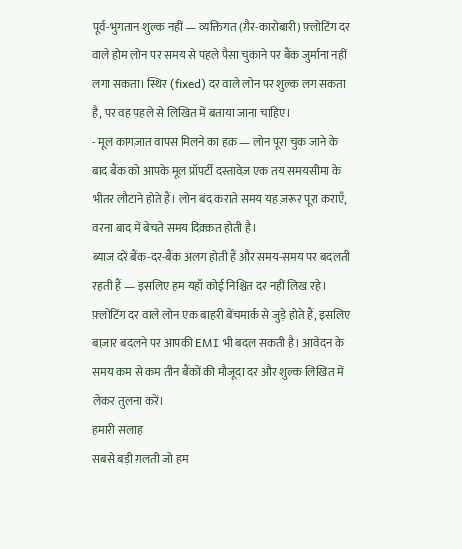पूर्व-भुगतान शुल्क नहीं — व्यक्तिगत (ग़ैर-कारोबारी) फ़्लोटिंग दर वाले होम लोन पर समय से पहले पैसा चुकाने पर बैंक जुर्माना नहीं लगा सकता। स्थिर (fixed) दर वाले लोन पर शुल्क लग सकता है, पर वह पहले से लिखित में बताया जाना चाहिए।
- मूल कागज़ात वापस मिलने का हक़ — लोन पूरा चुक जाने के बाद बैंक को आपके मूल प्रॉपर्टी दस्तावेज़ एक तय समयसीमा के भीतर लौटाने होते हैं। लोन बंद कराते समय यह ज़रूर पूरा कराएँ, वरना बाद में बेचते समय दिक़्क़त होती है।
ब्याज दरें बैंक-दर-बैंक अलग होती हैं और समय-समय पर बदलती रहती हैं — इसलिए हम यहाँ कोई निश्चित दर नहीं लिख रहे। फ़्लोटिंग दर वाले लोन एक बाहरी बेंचमार्क से जुड़े होते हैं, इसलिए बाज़ार बदलने पर आपकी EMI भी बदल सकती है। आवेदन के समय कम से कम तीन बैंकों की मौजूदा दर और शुल्क लिखित में लेकर तुलना करें।
हमारी सलाह
सबसे बड़ी ग़लती जो हम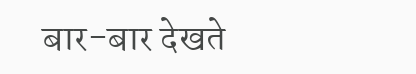बार-बार देखते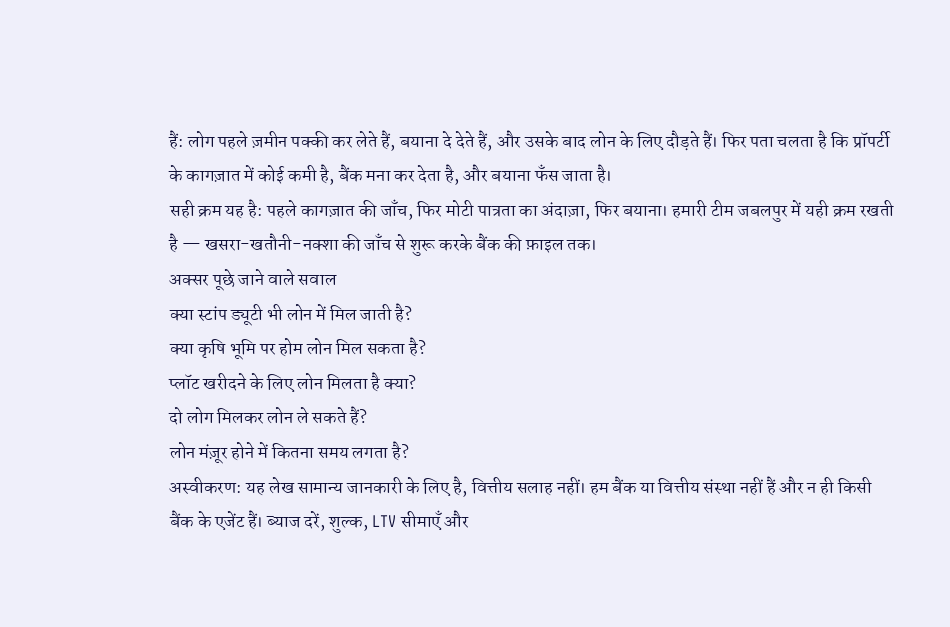हैं: लोग पहले ज़मीन पक्की कर लेते हैं, बयाना दे देते हैं, और उसके बाद लोन के लिए दौड़ते हैं। फिर पता चलता है कि प्रॉपर्टी के कागज़ात में कोई कमी है, बैंक मना कर देता है, और बयाना फँस जाता है।
सही क्रम यह है: पहले कागज़ात की जाँच, फिर मोटी पात्रता का अंदाज़ा, फिर बयाना। हमारी टीम जबलपुर में यही क्रम रखती है — खसरा-खतौनी-नक्शा की जाँच से शुरू करके बैंक की फ़ाइल तक।
अक्सर पूछे जाने वाले सवाल
क्या स्टांप ड्यूटी भी लोन में मिल जाती है?
क्या कृषि भूमि पर होम लोन मिल सकता है?
प्लॉट खरीदने के लिए लोन मिलता है क्या?
दो लोग मिलकर लोन ले सकते हैं?
लोन मंज़ूर होने में कितना समय लगता है?
अस्वीकरण: यह लेख सामान्य जानकारी के लिए है, वित्तीय सलाह नहीं। हम बैंक या वित्तीय संस्था नहीं हैं और न ही किसी बैंक के एजेंट हैं। ब्याज दरें, शुल्क, LTV सीमाएँ और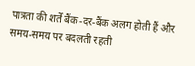पात्रता की शर्तें बैंक-दर-बैंक अलग होती हैं और समय-समय पर बदलती रहती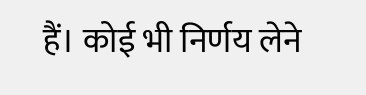हैं। कोई भी निर्णय लेने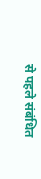से पहले संबंधित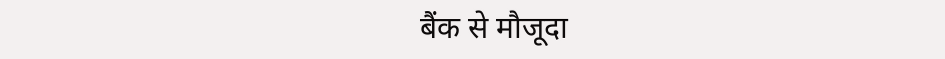बैंक से मौजूदा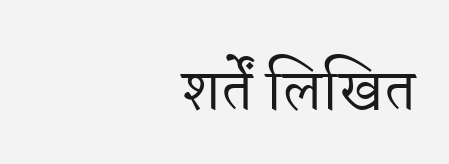शर्तें लिखित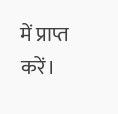में प्राप्त करें।